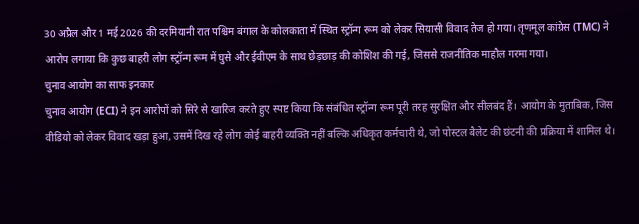30 अप्रैल और 1 मई 2026 की दरमियानी रात पश्चिम बंगाल के कोलकाता में स्थित स्ट्रॉन्ग रूम को लेकर सियासी विवाद तेज हो गया। तृणमूल कांग्रेस (TMC) ने आरोप लगाया कि कुछ बाहरी लोग स्ट्रॉन्ग रूम में घुसे और ईवीएम के साथ छेड़छाड़ की कोशिश की गई, जिससे राजनीतिक माहौल गरमा गया।
चुनाव आयोग का साफ इनकार
चुनाव आयोग (ECI) ने इन आरोपों को सिरे से खारिज करते हुए स्पष्ट किया कि संबंधित स्ट्रॉन्ग रूम पूरी तरह सुरक्षित और सीलबंद हैं। आयोग के मुताबिक, जिस वीडियो को लेकर विवाद खड़ा हुआ, उसमें दिख रहे लोग कोई बाहरी व्यक्ति नहीं बल्कि अधिकृत कर्मचारी थे, जो पोस्टल बैलेट की छंटनी की प्रक्रिया में शामिल थे।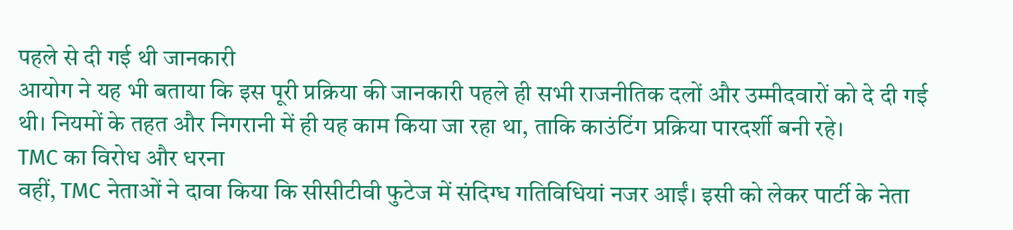पहले से दी गई थी जानकारी
आयोग ने यह भी बताया कि इस पूरी प्रक्रिया की जानकारी पहले ही सभी राजनीतिक दलों और उम्मीदवारों को दे दी गई थी। नियमों के तहत और निगरानी में ही यह काम किया जा रहा था, ताकि काउंटिंग प्रक्रिया पारदर्शी बनी रहे।
TMC का विरोध और धरना
वहीं, TMC नेताओं ने दावा किया कि सीसीटीवी फुटेज में संदिग्ध गतिविधियां नजर आईं। इसी को लेकर पार्टी के नेता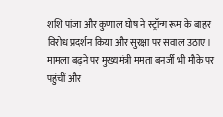शशि पांजा और कुणाल घोष ने स्ट्रॉन्ग रूम के बाहर विरोध प्रदर्शन किया और सुरक्षा पर सवाल उठाए। मामला बढ़ने पर मुख्यमंत्री ममता बनर्जी भी मौके पर पहुंचीं और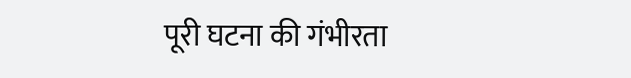पूरी घटना की गंभीरता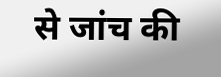से जांच की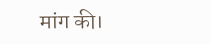मांग की।